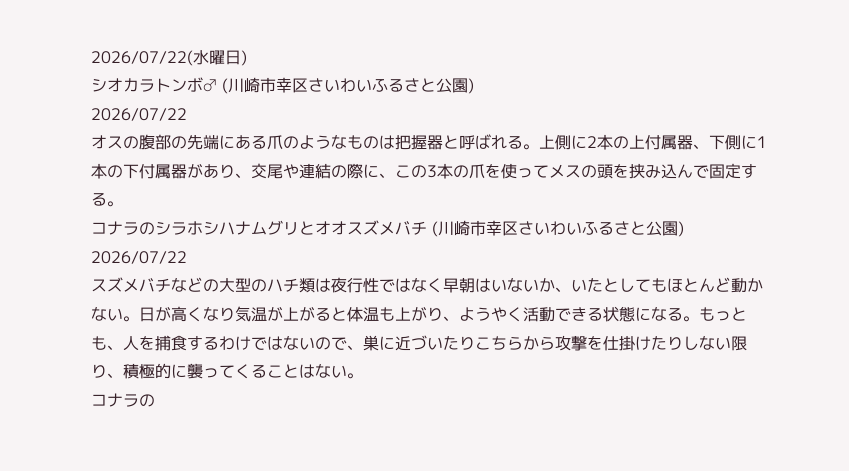2026/07/22(水曜日)
シオカラトンボ♂ (川崎市幸区さいわいふるさと公園)
2026/07/22
オスの腹部の先端にある爪のようなものは把握器と呼ばれる。上側に2本の上付属器、下側に1本の下付属器があり、交尾や連結の際に、この3本の爪を使ってメスの頭を挟み込んで固定する。
コナラのシラホシハナムグリとオオスズメバチ (川崎市幸区さいわいふるさと公園)
2026/07/22
スズメバチなどの大型のハチ類は夜行性ではなく早朝はいないか、いたとしてもほとんど動かない。日が高くなり気温が上がると体温も上がり、ようやく活動できる状態になる。もっとも、人を捕食するわけではないので、巣に近づいたりこちらから攻撃を仕掛けたりしない限り、積極的に襲ってくることはない。
コナラの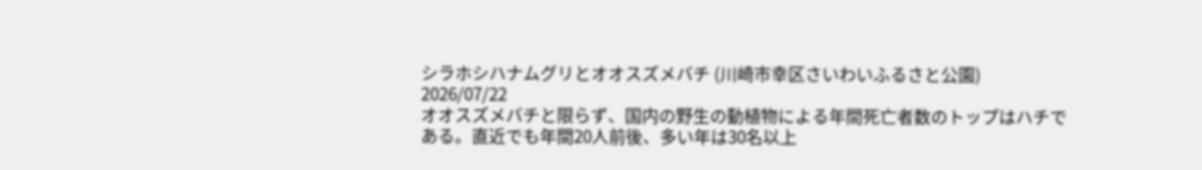シラホシハナムグリとオオスズメバチ (川崎市幸区さいわいふるさと公園)
2026/07/22
オオスズメバチと限らず、国内の野生の動植物による年間死亡者数のトップはハチである。直近でも年間20人前後、多い年は30名以上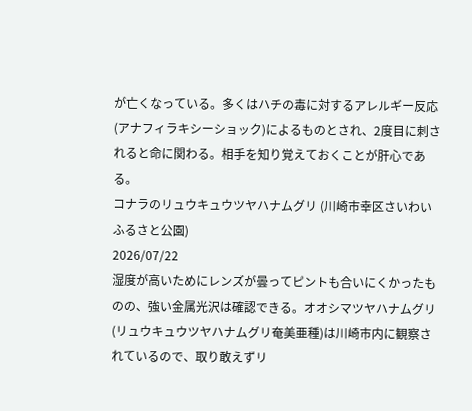が亡くなっている。多くはハチの毒に対するアレルギー反応(アナフィラキシーショック)によるものとされ、2度目に刺されると命に関わる。相手を知り覚えておくことが肝心である。
コナラのリュウキュウツヤハナムグリ (川崎市幸区さいわいふるさと公園)
2026/07/22
湿度が高いためにレンズが曇ってピントも合いにくかったものの、強い金属光沢は確認できる。オオシマツヤハナムグリ(リュウキュウツヤハナムグリ奄美亜種)は川崎市内に観察されているので、取り敢えずリ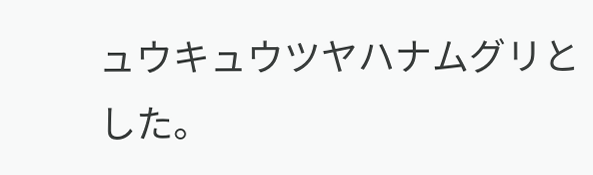ュウキュウツヤハナムグリとした。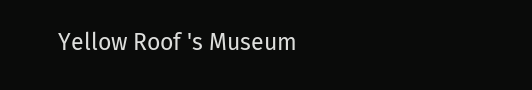Yellow Roof 's Museum